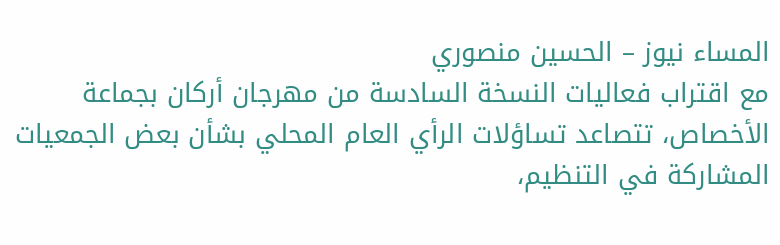المساء نيوز – الحسين منصوري
مع اقتراب فعاليات النسخة السادسة من مهرجان أركان بجماعة الأخصاص، تتصاعد تساؤلات الرأي العام المحلي بشأن بعض الجمعيات المشاركة في التنظيم،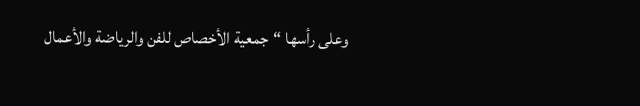وعلى رأسها “جمعية الأخصاص للفن والرياضة والأعمال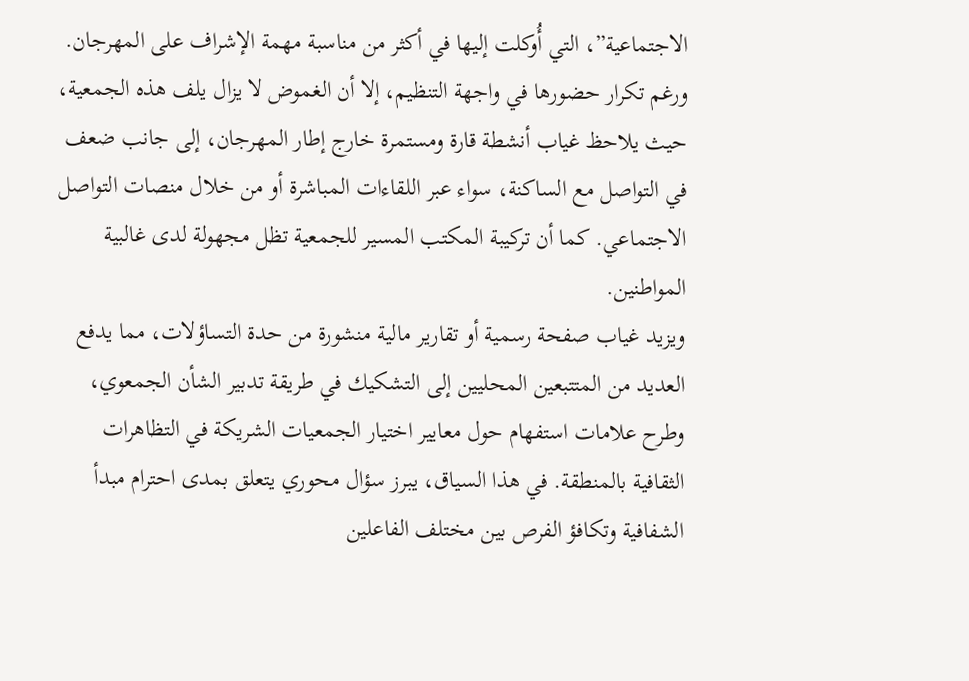الاجتماعية”، التي أُوكلت إليها في أكثر من مناسبة مهمة الإشراف على المهرجان.
ورغم تكرار حضورها في واجهة التنظيم، إلا أن الغموض لا يزال يلف هذه الجمعية، حيث يلاحظ غياب أنشطة قارة ومستمرة خارج إطار المهرجان، إلى جانب ضعف في التواصل مع الساكنة، سواء عبر اللقاءات المباشرة أو من خلال منصات التواصل الاجتماعي. كما أن تركيبة المكتب المسير للجمعية تظل مجهولة لدى غالبية المواطنين.
ويزيد غياب صفحة رسمية أو تقارير مالية منشورة من حدة التساؤلات، مما يدفع العديد من المتتبعين المحليين إلى التشكيك في طريقة تدبير الشأن الجمعوي، وطرح علامات استفهام حول معايير اختيار الجمعيات الشريكة في التظاهرات الثقافية بالمنطقة. في هذا السياق، يبرز سؤال محوري يتعلق بمدى احترام مبدأ الشفافية وتكافؤ الفرص بين مختلف الفاعلين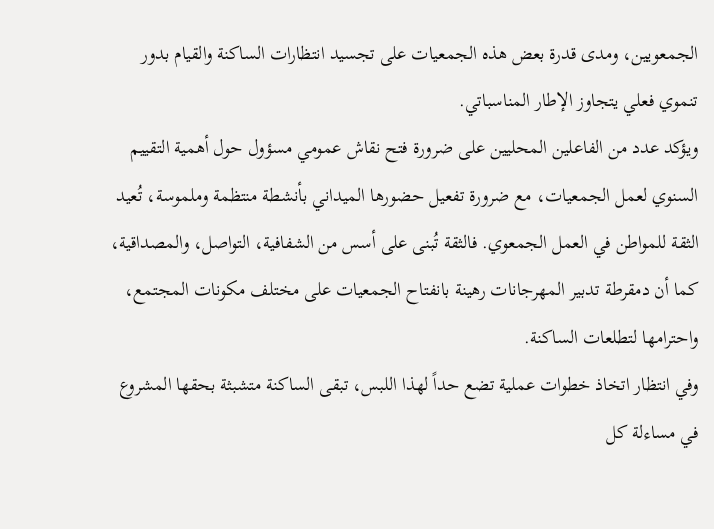الجمعويين، ومدى قدرة بعض هذه الجمعيات على تجسيد انتظارات الساكنة والقيام بدور تنموي فعلي يتجاوز الإطار المناسباتي.
ويؤكد عدد من الفاعلين المحليين على ضرورة فتح نقاش عمومي مسؤول حول أهمية التقييم السنوي لعمل الجمعيات، مع ضرورة تفعيل حضورها الميداني بأنشطة منتظمة وملموسة، تُعيد الثقة للمواطن في العمل الجمعوي. فالثقة تُبنى على أسس من الشفافية، التواصل، والمصداقية، كما أن دمقرطة تدبير المهرجانات رهينة بانفتاح الجمعيات على مختلف مكونات المجتمع، واحترامها لتطلعات الساكنة.
وفي انتظار اتخاذ خطوات عملية تضع حداً لهذا اللبس، تبقى الساكنة متشبثة بحقها المشروع في مساءلة كل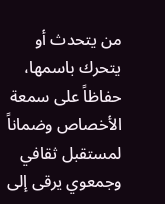من يتحدث أو يتحرك باسمها، حفاظاً على سمعة الأخصاص وضماناً لمستقبل ثقافي وجمعوي يرقى إلى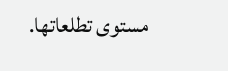مستوى تطلعاتها.